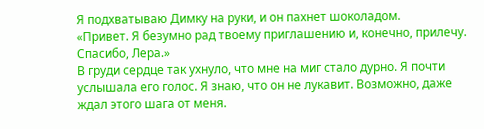Я подхватываю Димку на руки, и он пахнет шоколадом.
«Привет. Я безумно рад твоему приглашению и, конечно, прилечу. Спасибо, Лера.»
В груди сердце так ухнуло, что мне на миг стало дурно. Я почти услышала его голос. Я знаю, что он не лукавит. Возможно, даже ждал этого шага от меня.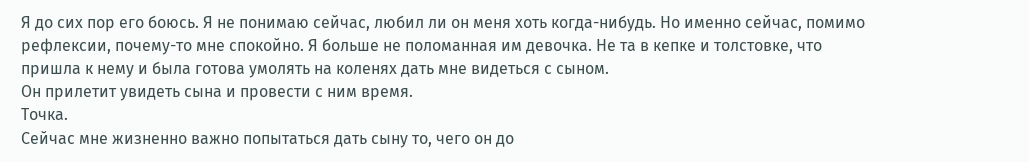Я до сих пор его боюсь. Я не понимаю сейчас, любил ли он меня хоть когда-нибудь. Но именно сейчас, помимо рефлексии, почему-то мне спокойно. Я больше не поломанная им девочка. Не та в кепке и толстовке, что пришла к нему и была готова умолять на коленях дать мне видеться с сыном.
Он прилетит увидеть сына и провести с ним время.
Точка.
Сейчас мне жизненно важно попытаться дать сыну то, чего он до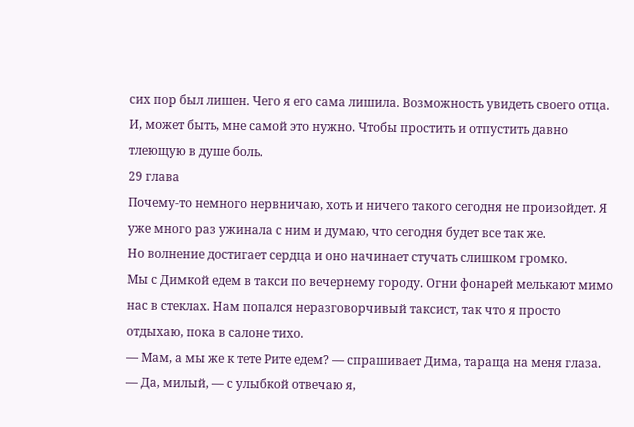сих пор был лишен. Чего я его сама лишила. Возможность увидеть своего отца.
И, может быть, мне самой это нужно. Чтобы простить и отпустить давно тлеющую в душе боль.
29 глава
Почему-то немного нервничаю, хоть и ничего такого сегодня не произойдет. Я уже много раз ужинала с ним и думаю, что сегодня будет все так же.
Но волнение достигает сердца и оно начинает стучать слишком громко.
Мы с Димкой едем в такси по вечернему городу. Огни фонарей мелькают мимо нас в стеклах. Нам попался неразговорчивый таксист, так что я просто отдыхаю, пока в салоне тихо.
— Мам, а мы же к тете Рите едем? — спрашивает Дима, тараща на меня глаза.
— Да, милый, — с улыбкой отвечаю я,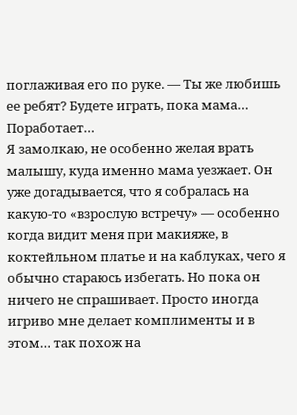поглаживая его по руке. — Ты же любишь ее ребят? Будете играть, пока мама… Поработает…
Я замолкаю, не особенно желая врать малышу, куда именно мама уезжает. Он уже догадывается, что я собралась на какую-то «взрослую встречу» — особенно когда видит меня при макияже, в коктейльном платье и на каблуках, чего я обычно стараюсь избегать. Но пока он ничего не спрашивает. Просто иногда игриво мне делает комплименты и в этом… так похож на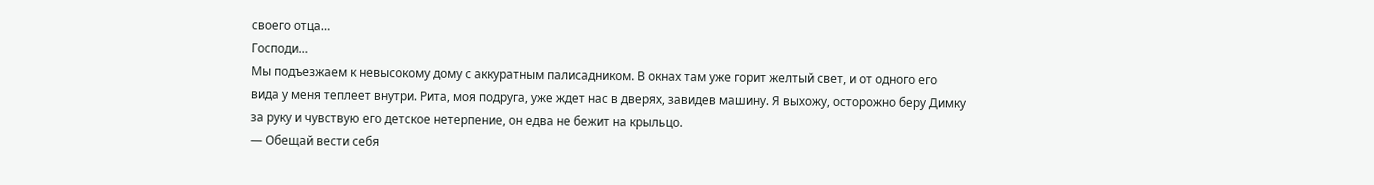своего отца…
Господи…
Мы подъезжаем к невысокому дому с аккуратным палисадником. В окнах там уже горит желтый свет, и от одного его вида у меня теплеет внутри. Рита, моя подруга, уже ждет нас в дверях, завидев машину. Я выхожу, осторожно беру Димку за руку и чувствую его детское нетерпение, он едва не бежит на крыльцо.
— Обещай вести себя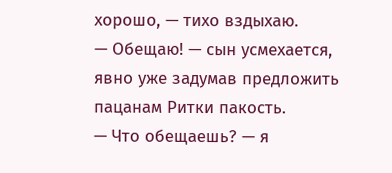хорошо, — тихо вздыхаю.
— Обещаю! — сын усмехается, явно уже задумав предложить пацанам Ритки пакость.
— Что обещаешь? — я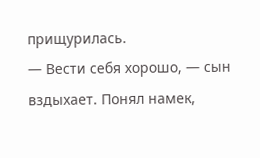прищурилась.
— Вести себя хорошо, — сын вздыхает. Понял намек,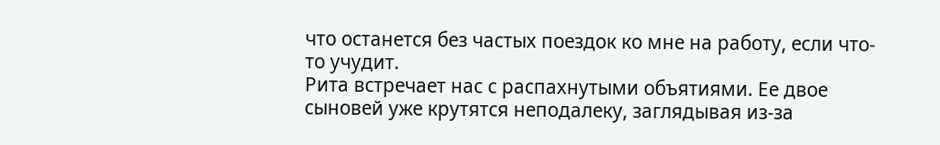что останется без частых поездок ко мне на работу, если что-то учудит.
Рита встречает нас с распахнутыми объятиями. Ее двое сыновей уже крутятся неподалеку, заглядывая из-за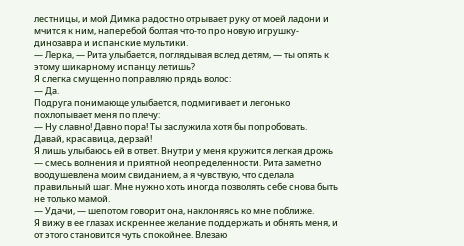лестницы, и мой Димка радостно отрывает руку от моей ладони и мчится к ним, наперебой болтая что-то про новую игрушку-динозавра и испанские мультики.
— Лерка, — Рита улыбается, поглядывая вслед детям, — ты опять к этому шикарному испанцу летишь?
Я слегка смущенно поправляю прядь волос:
— Да.
Подруга понимающе улыбается, подмигивает и легонько похлопывает меня по плечу:
— Ну славно! Давно пора! Ты заслужила хотя бы попробовать. Давай, красавица, дерзай!
Я лишь улыбаюсь ей в ответ. Внутри у меня кружится легкая дрожь — смесь волнения и приятной неопределенности. Рита заметно воодушевлена моим свиданием, а я чувствую, что сделала правильный шаг. Мне нужно хоть иногда позволять себе снова быть не только мамой.
— Удачи, — шепотом говорит она, наклоняясь ко мне поближе.
Я вижу в ее глазах искреннее желание поддержать и обнять меня, и от этого становится чуть спокойнее. Влезаю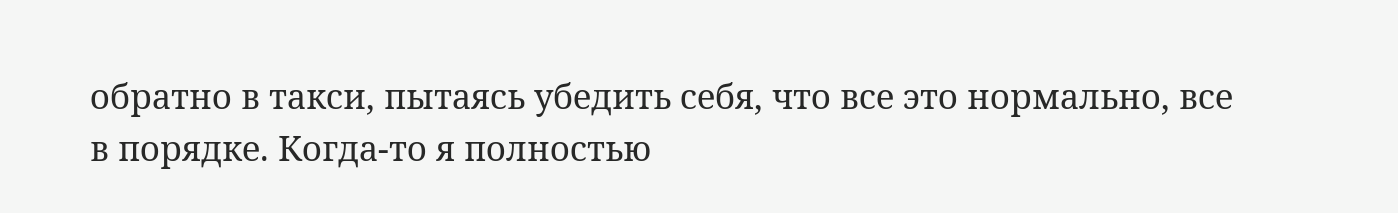обратно в такси, пытаясь убедить себя, что все это нормально, все в порядке. Когда-то я полностью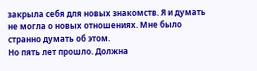закрыла себя для новых знакомств. Я и думать не могла о новых отношениях. Мне было странно думать об этом.
Но пять лет прошло. Должна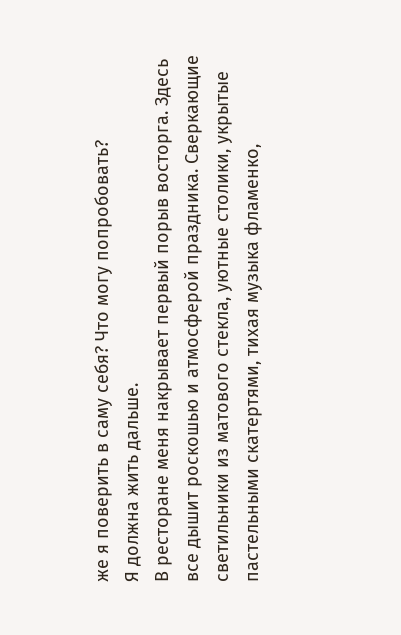же я поверить в саму себя? Что могу попробовать?
Я должна жить дальше.
В ресторане меня накрывает первый порыв восторга. Здесь все дышит роскошью и атмосферой праздника. Сверкающие светильники из матового стекла, уютные столики, укрытые пастельными скатертями, тихая музыка фламенко,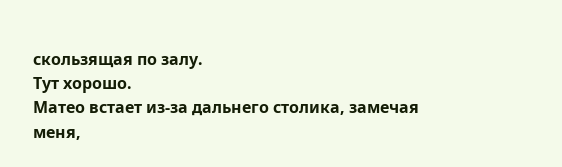скользящая по залу.
Тут хорошо.
Матео встает из-за дальнего столика, замечая меня,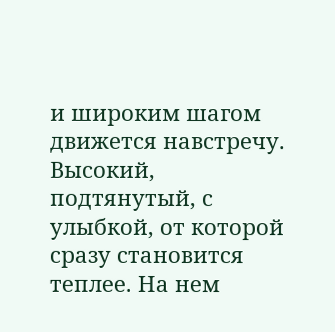и широким шагом движется навстречу. Высокий, подтянутый, с улыбкой, от которой сразу становится теплее. На нем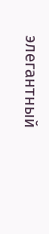элегантный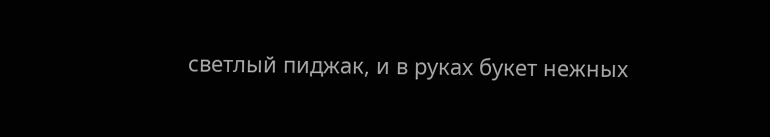светлый пиджак, и в руках букет нежных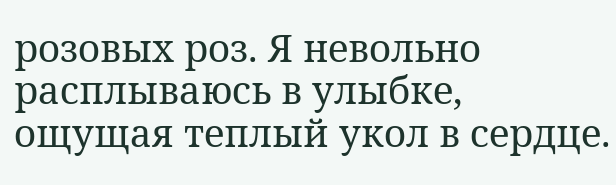розовых роз. Я невольно расплываюсь в улыбке, ощущая теплый укол в сердце.